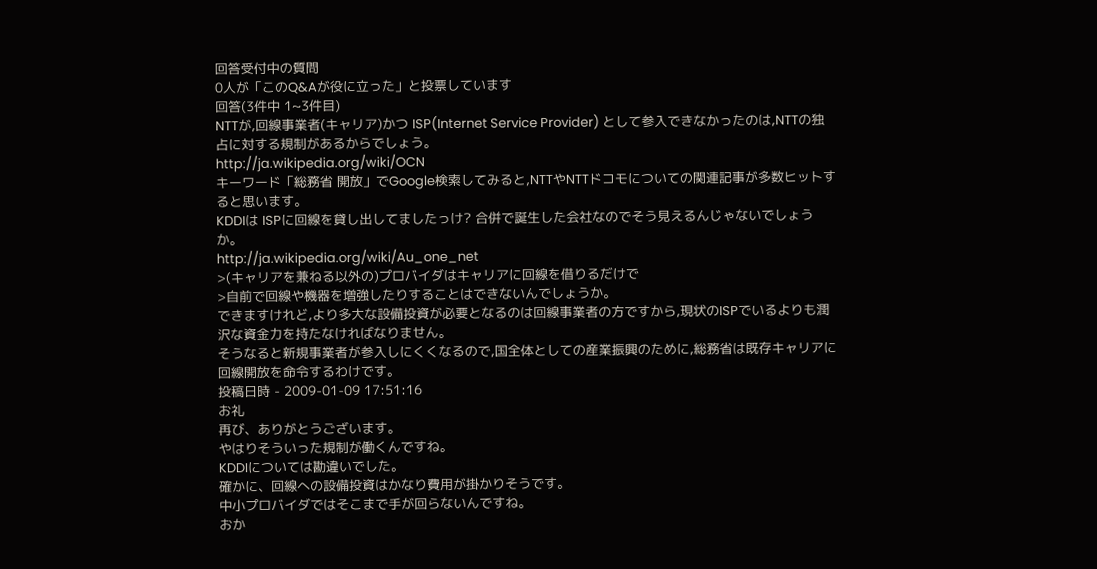回答受付中の質問
0人が「このQ&Aが役に立った」と投票しています
回答(3件中 1~3件目)
NTTが,回線事業者(キャリア)かつ ISP(Internet Service Provider) として参入できなかったのは,NTTの独占に対する規制があるからでしょう。
http://ja.wikipedia.org/wiki/OCN
キーワード「総務省 開放」でGoogle検索してみると,NTTやNTTドコモについての関連記事が多数ヒットすると思います。
KDDIは ISPに回線を貸し出してましたっけ? 合併で誕生した会社なのでそう見えるんじゃないでしょうか。
http://ja.wikipedia.org/wiki/Au_one_net
>(キャリアを兼ねる以外の)プロバイダはキャリアに回線を借りるだけで
>自前で回線や機器を増強したりすることはできないんでしょうか。
できますけれど,より多大な設備投資が必要となるのは回線事業者の方ですから,現状のISPでいるよりも潤沢な資金力を持たなければなりません。
そうなると新規事業者が参入しにくくなるので,国全体としての産業振興のために,総務省は既存キャリアに回線開放を命令するわけです。
投稿日時 - 2009-01-09 17:51:16
お礼
再び、ありがとうございます。
やはりそういった規制が働くんですね。
KDDIについては勘違いでした。
確かに、回線への設備投資はかなり費用が掛かりそうです。
中小プロバイダではそこまで手が回らないんですね。
おか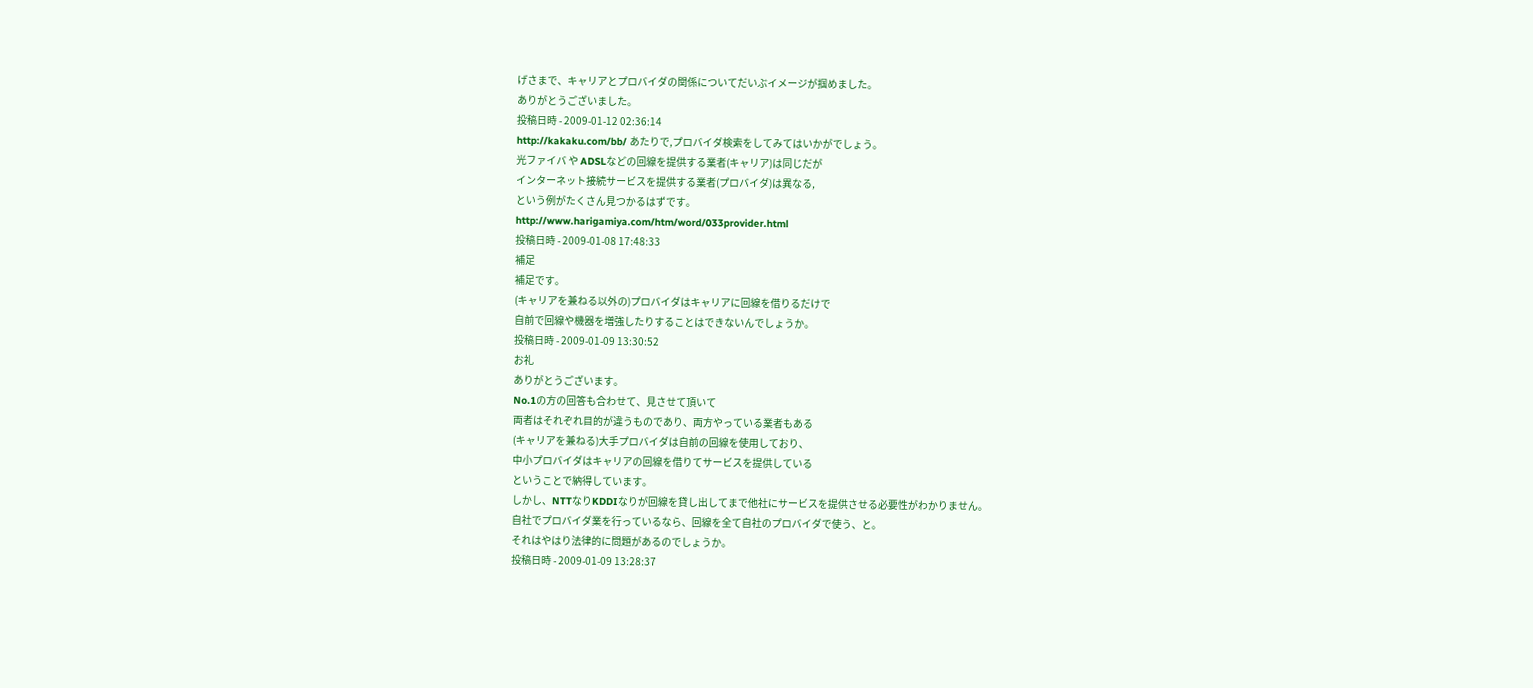げさまで、キャリアとプロバイダの関係についてだいぶイメージが掴めました。
ありがとうございました。
投稿日時 - 2009-01-12 02:36:14
http://kakaku.com/bb/ あたりで,プロバイダ検索をしてみてはいかがでしょう。
光ファイバ や ADSLなどの回線を提供する業者(キャリア)は同じだが
インターネット接続サービスを提供する業者(プロバイダ)は異なる,
という例がたくさん見つかるはずです。
http://www.harigamiya.com/htm/word/033provider.html
投稿日時 - 2009-01-08 17:48:33
補足
補足です。
(キャリアを兼ねる以外の)プロバイダはキャリアに回線を借りるだけで
自前で回線や機器を増強したりすることはできないんでしょうか。
投稿日時 - 2009-01-09 13:30:52
お礼
ありがとうございます。
No.1の方の回答も合わせて、見させて頂いて
両者はそれぞれ目的が違うものであり、両方やっている業者もある
(キャリアを兼ねる)大手プロバイダは自前の回線を使用しており、
中小プロバイダはキャリアの回線を借りてサービスを提供している
ということで納得しています。
しかし、NTTなりKDDIなりが回線を貸し出してまで他社にサービスを提供させる必要性がわかりません。
自社でプロバイダ業を行っているなら、回線を全て自社のプロバイダで使う、と。
それはやはり法律的に問題があるのでしょうか。
投稿日時 - 2009-01-09 13:28:37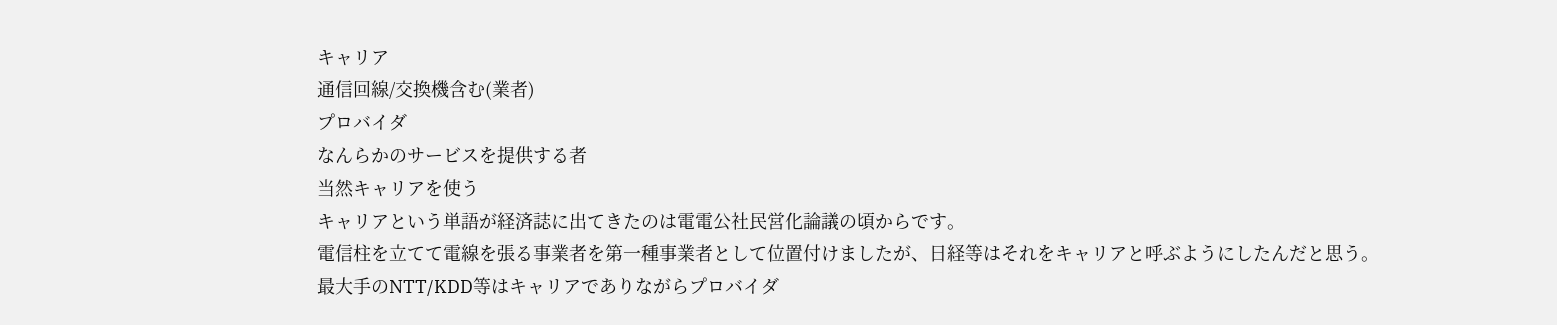キャリア
通信回線/交換機含む(業者)
プロバイダ
なんらかのサービスを提供する者
当然キャリアを使う
キャリアという単語が経済誌に出てきたのは電電公社民営化論議の頃からです。
電信柱を立てて電線を張る事業者を第一種事業者として位置付けましたが、日経等はそれをキャリアと呼ぶようにしたんだと思う。
最大手のNTT/KDD等はキャリアでありながらプロバイダ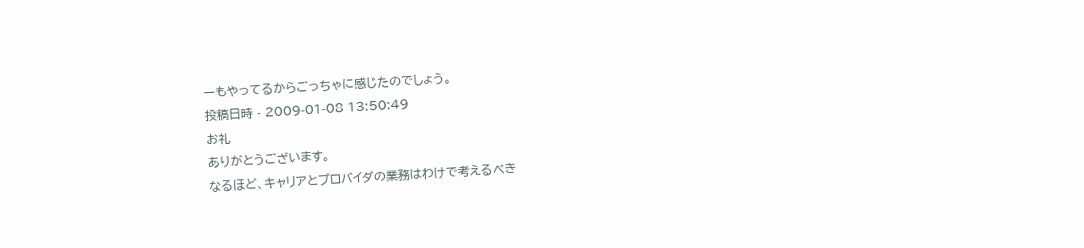ーもやってるからごっちゃに感じたのでしょう。
投稿日時 - 2009-01-08 13:50:49
お礼
ありがとうございます。
なるほど、キャリアとプロバイダの業務はわけで考えるべき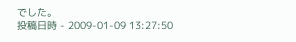でした。
投稿日時 - 2009-01-09 13:27:50